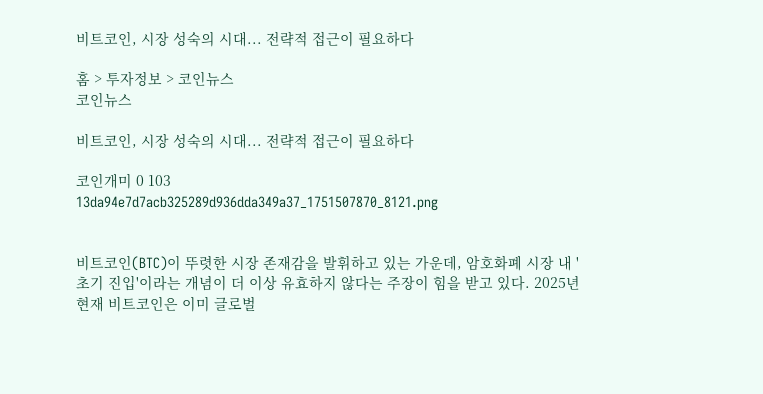비트코인, 시장 성숙의 시대... 전략적 접근이 필요하다

홈 > 투자정보 > 코인뉴스
코인뉴스

비트코인, 시장 성숙의 시대... 전략적 접근이 필요하다

코인개미 0 103
13da94e7d7acb325289d936dda349a37_1751507870_8121.png


비트코인(BTC)이 뚜렷한 시장 존재감을 발휘하고 있는 가운데, 암호화폐 시장 내 '초기 진입'이라는 개념이 더 이상 유효하지 않다는 주장이 힘을 받고 있다. 2025년 현재 비트코인은 이미 글로벌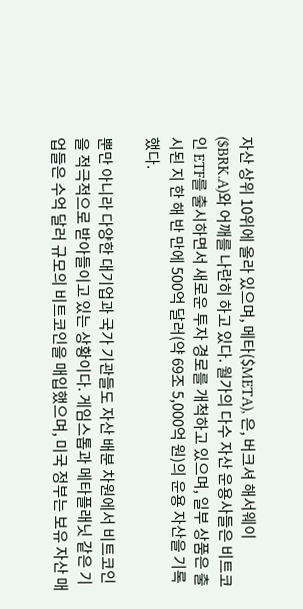자산 상위 10위에 올라 있으며, 메타($META), 은, 버크셔 해서웨이($BRK.A)와 어깨를 나란히 하고 있다. 월가의 다수 자산 운용사들은 비트코인 ETF를 출시하면서 새로운 투자 경로를 개척하고 있으며, 일부 상품은 출시된 지 한 해 반 만에 500억 달러(약 69조 5,000억 원)의 운용 자산을 기록했다.

뿐만 아니라 다양한 대기업과 국가 기관들도 자산 배분 차원에서 비트코인을 적극적으로 받아들이고 있는 상황이다. 게임스톱과 메타플래닛 같은 기업들은 수억 달러 규모의 비트코인을 매입했으며, 미국 정부는 보유 자산 매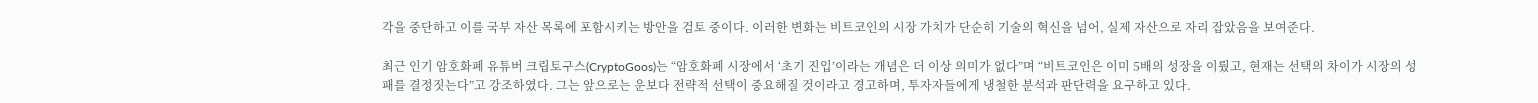각을 중단하고 이를 국부 자산 목록에 포함시키는 방안을 검토 중이다. 이러한 변화는 비트코인의 시장 가치가 단순히 기술의 혁신을 넘어, 실제 자산으로 자리 잡았음을 보여준다.

최근 인기 암호화폐 유튜버 크립토구스(CryptoGoos)는 “암호화폐 시장에서 ‘초기 진입’이라는 개념은 더 이상 의미가 없다”며 “비트코인은 이미 5배의 성장을 이뤘고, 현재는 선택의 차이가 시장의 성패를 결정짓는다”고 강조하였다. 그는 앞으로는 운보다 전략적 선택이 중요해질 것이라고 경고하며, 투자자들에게 냉철한 분석과 판단력을 요구하고 있다.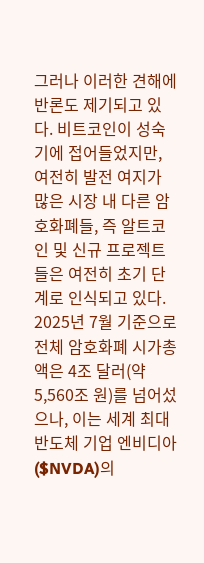그러나 이러한 견해에 반론도 제기되고 있다. 비트코인이 성숙기에 접어들었지만, 여전히 발전 여지가 많은 시장 내 다른 암호화폐들, 즉 알트코인 및 신규 프로젝트들은 여전히 초기 단계로 인식되고 있다. 2025년 7월 기준으로 전체 암호화폐 시가총액은 4조 달러(약 5,560조 원)를 넘어섰으나, 이는 세계 최대 반도체 기업 엔비디아($NVDA)의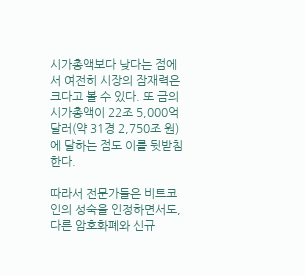시가총액보다 낮다는 점에서 여전히 시장의 잠재력은 크다고 볼 수 있다. 또 금의 시가총액이 22조 5,000억 달러(약 31경 2,750조 원)에 달하는 점도 이를 뒷받침한다.

따라서 전문가들은 비트코인의 성숙을 인정하면서도, 다른 암호화폐와 신규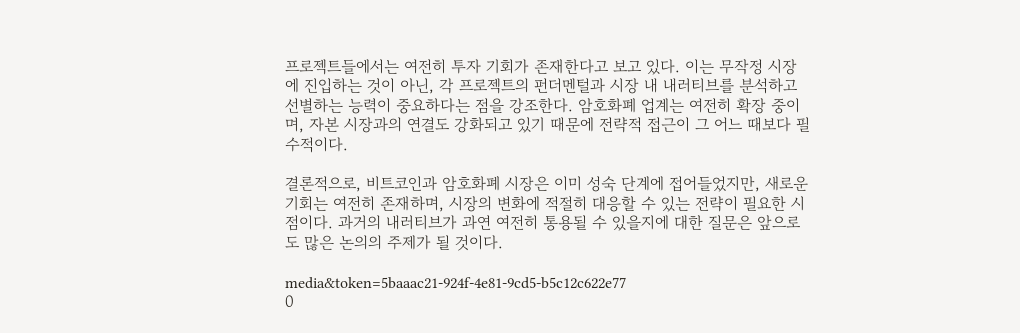프로젝트들에서는 여전히 투자 기회가 존재한다고 보고 있다. 이는 무작정 시장에 진입하는 것이 아닌, 각 프로젝트의 펀더멘털과 시장 내 내러티브를 분석하고 선별하는 능력이 중요하다는 점을 강조한다. 암호화폐 업계는 여전히 확장 중이며, 자본 시장과의 연결도 강화되고 있기 때문에 전략적 접근이 그 어느 때보다 필수적이다.

결론적으로, 비트코인과 암호화폐 시장은 이미 성숙 단계에 접어들었지만, 새로운 기회는 여전히 존재하며, 시장의 변화에 적절히 대응할 수 있는 전략이 필요한 시점이다. 과거의 내러티브가 과연 여전히 통용될 수 있을지에 대한 질문은 앞으로도 많은 논의의 주제가 될 것이다.

media&token=5baaac21-924f-4e81-9cd5-b5c12c622e77
0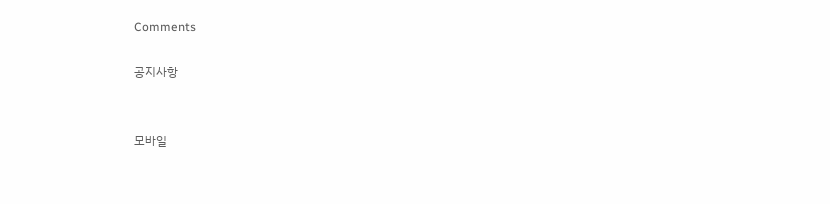Comments

공지사항


모바일